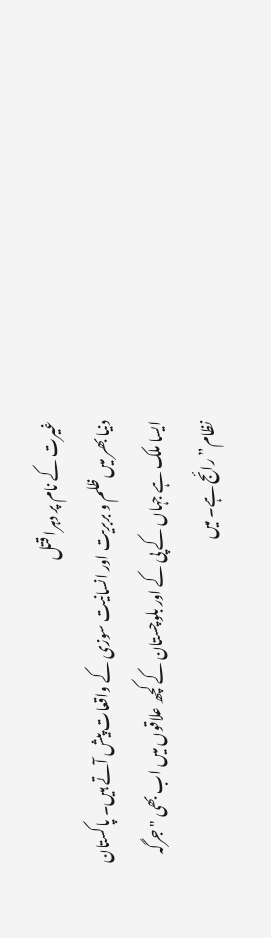غیرت کے نام پر دہرا قتل
دنیا بھر میں ظلم و بربریت اور انسانیت سوزی کے واقعات پیش آتے ہیں۔ پاکستان ایسا ملک ہے جہاں کے پی کے اور بلوچستان کے کچھ علاقوں میں اب بھی "جرگہ نظام” رائج ہے۔ میں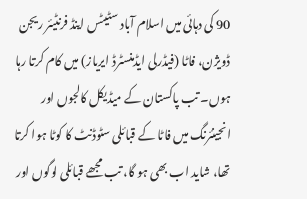90 کی دہائی میں اسلام آباد سٹیٹس اینڈ فرنٹیئر ریجن ڈویژن، فاٹا (فیڈرلی ایڈمنسٹرڈ ایریاز) میں کام کرتا رہا ہوں۔ تب پاکستان کے میڈیکل کالجوں اور انجینئرنگ میں فاٹا کے قبائلی سٹوڈنٹ کا کوٹا ہوا کرتا تھا، شاید اب بھی ہو گا، تب مجھے قبائلی لوگوں اور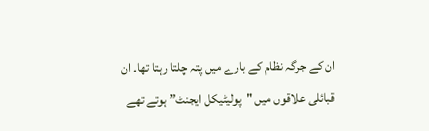ان کے جرگہ نظام کے بارے میں پتہ چلتا رہتا تھا۔ ان قبائلی علاقوں میں "پولیٹیکل ایجنٹ” ہوتے تھے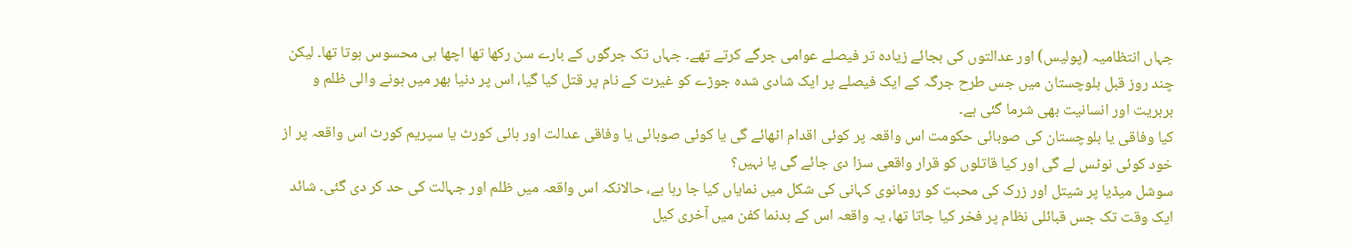جہاں انتظامیہ (پولیس) اور عدالتوں کی بجائے زیادہ تر فیصلے عوامی جرگے کرتے تھے۔ جہاں تک جرگوں کے بارے سن رکھا تھا اچھا ہی محسوس ہوتا تھا۔ لیکن چند روز قبل بلوچستان میں جس طرح جرگہ کے ایک فیصلے پر ایک شادی شدہ جوڑے کو غیرت کے نام پر قتل کیا گیا، اس پر دنیا بھر میں ہونے والی ظلم و بربریت اور انسانیت بھی شرما گئی ہے۔
کیا وفاقی یا بلوچستان کی صوبائی حکومت اس واقعہ پر کوئی اقدام اٹھائے گی یا کوئی صوبائی یا وفاقی عدالت اور ہائی کورٹ یا سپریم کورٹ اس واقعہ پر از خود کوئی نوٹس لے گی اور کیا قاتلوں کو قرار واقعی سزا دی جائے گی یا نہیں؟
سوشل میڈیا پر شیتل اور زرک کی محبت کو رومانوی کہانی کی شکل میں نمایاں کیا جا رہا ہے، حالانکہ اس واقعہ میں ظلم اور جہالت کی حد کر دی گئی۔ شائد ایک وقت تک جس قبائلی نظام پر فخر کیا جاتا تھا، یہ واقعہ اس کے بدنما کفن میں آخری کیل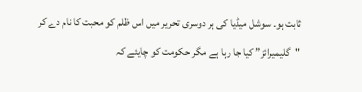ثابت ہو۔ سوشل میڈیا کی ہر دوسری تحریر میں اس ظلم کو محبت کا نام دے کر "گلیمیرائز” کیا جا رہا ہے مگر حکومت کو چایئے کہ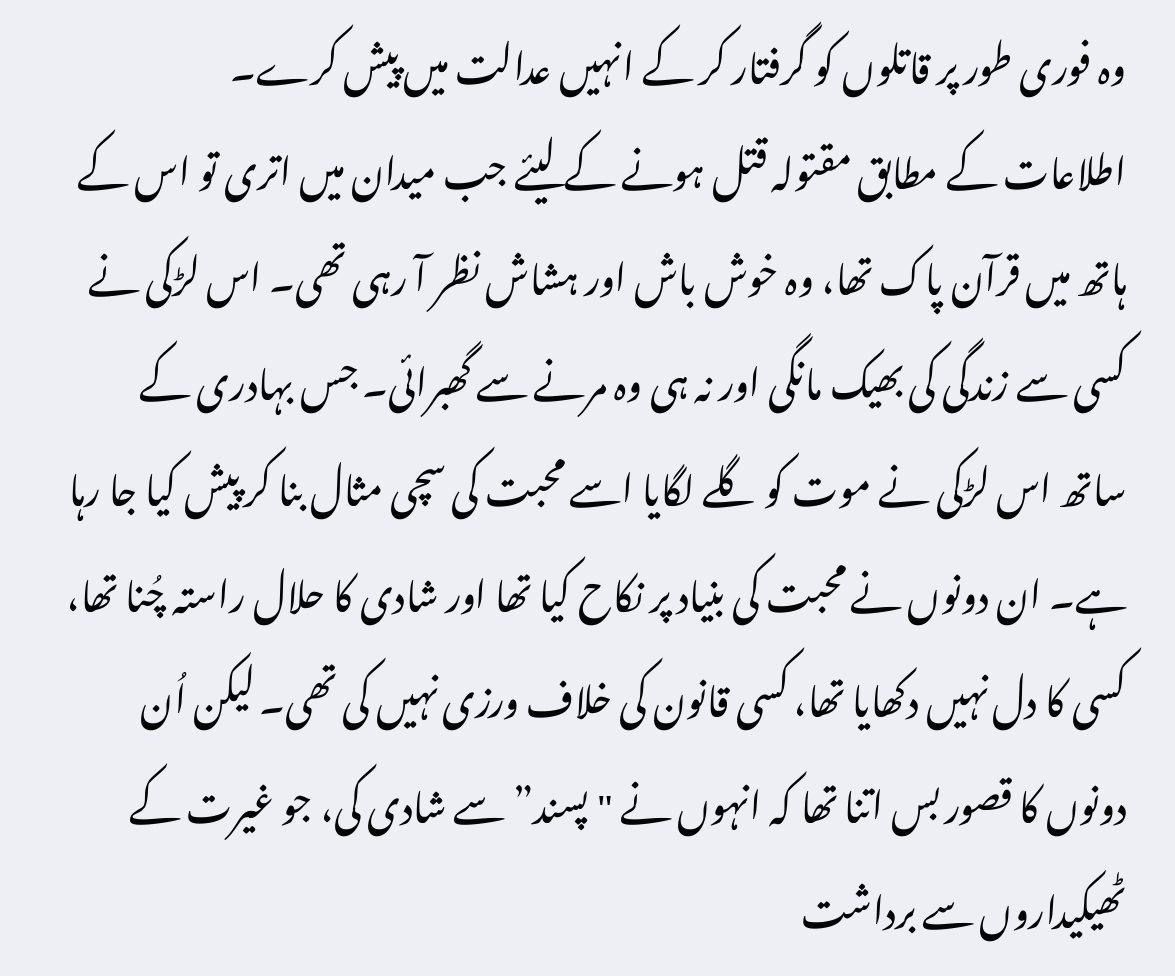وہ فوری طور پر قاتلوں کو گرفتار کر کے انہیں عدالت میں پیش کرے۔
اطلاعات کے مطابق مقتولہ قتل ہونے کے لیئے جب میدان میں اتری تو اس کے ہاتھ میں قرآن پاک تھا، وہ خوش باش اور ہشاش نظر آ رہی تھی۔ اس لڑکی نے کسی سے زندگی کی بھیک مانگی اور نہ ہی وہ مرنے سے گھبرائی۔ جس بہادری کے ساتھ اس لڑکی نے موت کو گلے لگایا اسے محبت کی سچی مثال بنا کر پیش کیا جا رہا ہے۔ ان دونوں نے محبت کی بنیاد پر نکاح کیا تھا اور شادی کا حلال راستہ چُنا تھا، کسی کا دل نہیں دکھایا تھا، کسی قانون کی خلاف ورزی نہیں کی تھی۔ لیکن اُن دونوں کا قصور بس اتنا تھا کہ انہوں نے "پسند” سے شادی کی، جو غیرت کے ٹھیکیداروں سے برداشت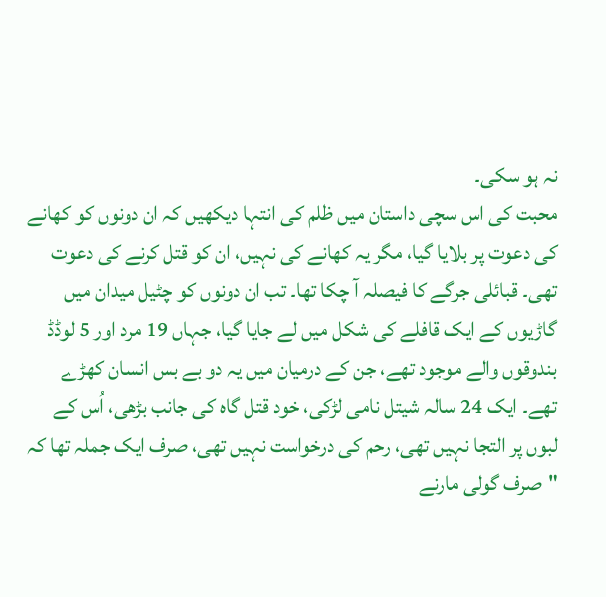نہ ہو سکی۔
محبت کی اس سچی داستان میں ظلم کی انتہا دیکھیں کہ ان دونوں کو کھانے کی دعوت پر بلایا گیا، مگر یہ کھانے کی نہیں، ان کو قتل کرنے کی دعوت تھی۔ قبائلی جرگے کا فیصلہ آ چکا تھا۔ تب ان دونوں کو چٹیل میدان میں گاڑیوں کے ایک قافلے کی شکل میں لے جایا گیا، جہاں 19 مرد اور 5 لوڈڈ بندوقوں والے موجود تھے، جن کے درمیان میں یہ دو بے بس انسان کھڑے تھے۔ ایک 24 سالہ شیتل نامی لڑکی، خود قتل گاہ کی جانب بڑھی، اُس کے لبوں پر التجا نہیں تھی، رحم کی درخواست نہیں تھی، صرف ایک جملہ تھا کہ
"صرف گولی مارنے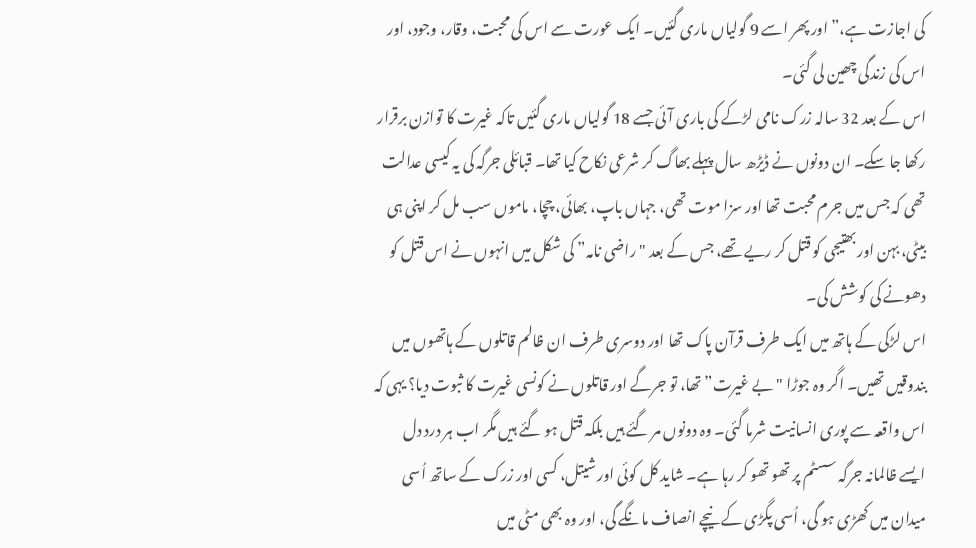کی اجازت ہے،” اور پھر اسے 9 گولیاں ماری گئیں۔ ایک عورت سے اس کی محبت، وقار، وجود، اور اس کی زندگی چھین لی گئی۔
اس کے بعد 32 سالہ زرک نامی لڑکے کی باری آئی جسے 18 گولیاں ماری گئیں تاکہ غیرت کا توازن برقرار رکھا جا سکے۔ ان دونوں نے ڈیڑھ سال پہلے بھاگ کر شرعی نکاح کیا تھا۔ قبائلی جرگہ کی یہ کیسی عدالت تھی کہ جس میں جرم محبت تھا اور سزا موت تھی، جہاں باپ، بھائی، چچا، ماموں سب مل کر اپنی ہی بیٹی، بہن اور بھتیجی کو قتل کر ریے تھے، جس کے بعد "راضی نامہ” کی شکل میں انہوں نے اس قتل کو دھونے کی کوشش کی۔
اس لڑکی کے ہاتھ میں ایک طرف قرآن پاک تھا اور دوسری طرف ان ظالم قاتلوں کے ہاتھوں میں بندوقیں تھیں۔ اگر وہ جوڑا "بے غیرت” تھا، تو جرگے اور قاتلوں نے کونسی غیرت کا ثبوت دیا؟ یہی کہ اس واقعہ سے پوری انسانیت شرما گئی۔ وہ دونوں مر گئے ہیں بلکہ قتل ہو گئے ہیں مگر اب ہر درد دل ایسے ظالمانہ جرگہ سسٹم پر تھو تھو کر رہا ہے۔ شاید کل کوئی اور شیتل، کسی اور زرک کے ساتھ اُسی میدان میں کھڑی ہو گی، اُسی پگڑی کے نیچے انصاف مانگے گی، اور وہ بھی مٹی میں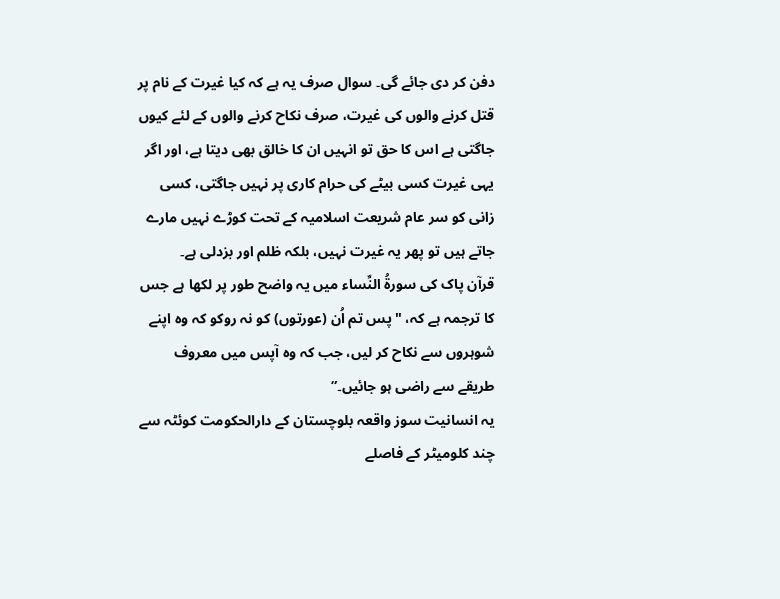دفن کر دی جائے گی۔ سوال صرف یہ ہے کہ کیا غیرت کے نام پر قتل کرنے والوں کی غیرت، صرف نکاح کرنے والوں کے لئے کیوں جاگتی ہے اس کا حق تو انہیں ان کا خالق بھی دیتا ہے، اور اگر یہی غیرت کسی بیٹے کی حرام کاری پر نہیں جاگتی، کسی زانی کو سر عام شریعت اسلامیہ کے تحت کوڑے نہیں مارے جاتے ہیں تو پھر یہ غیرت نہیں، بلکہ ظلم اور بزدلی ہے۔
قرآن پاک کی سورۃُ النِّساء میں یہ واضح طور پر لکھا ہے جس کا ترجمہ ہے کہ، "پس تم اُن (عورتوں) کو نہ روکو کہ وہ اپنے شوہروں سے نکاح کر لیں، جب کہ وہ آپس میں معروف طریقے سے راضی ہو جائیں۔”
یہ انسانیت سوز واقعہ بلوچستان کے دارالحکومت کوئٹہ سے چند کلومیٹر کے فاصلے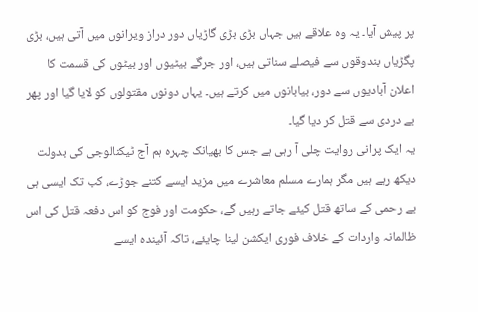پر پیش آیا۔ یہ وہ علاقے ہیں جہاں بڑی بڑی گاڑیاں دور دراز ویرانوں میں آتی ہیں، بڑی پگڑیاں بندوقوں سے فیصلے سناتی ہیں، اور جرگے بیٹیوں اور بیٹوں کی قسمت کا اعلان آبادیوں سے دور، بیابانوں میں کرتے ہیں۔ یہاں دونوں مقتولوں کو لایا گیا اور پھر بے دردی سے قتل کر دیا گیا۔
یہ ایک پرانی روایت چلی آ رہی ہے جس کا بھیانک چہرہ ہم آج ٹیکنالوجی کی بدولت دیکھ رہے ہیں مگر ہمارے مسلم معاشرے میں مزید ایسے کتنے جوڑے، کب تک ایسی ہی بے رحمی کے ساتھ قتل کیئے جاتے رہیں گے، حکومت اور فوج کو اس دفعہ قتل کی اس ظالمانہ واردات کے خلاف فوری ایکشن لینا چایئے، تاکہ آئیندہ ایسے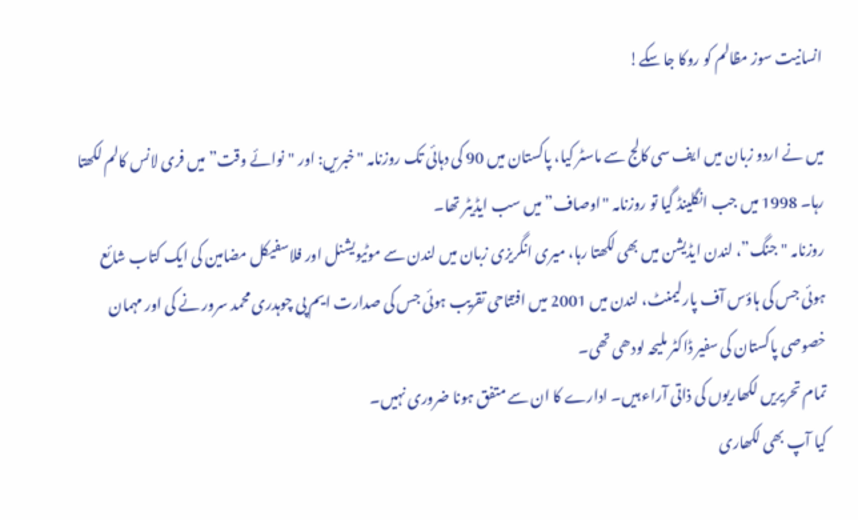انسانیت سوز مظالم کو روکا جا سکے!

میں نے اردو زبان میں ایف سی کالج سے ماسٹر کیا، پاکستان میں 90 کی دہائی تک روزنامہ "خبریں: اور "نوائے وقت” میں فری لانس کالم لکھتا رہا۔ 1998 میں جب انگلینڈ گیا تو روزنامہ "اوصاف” میں سب ایڈیٹر تھا۔
روزنامہ "جنگ”، لندن ایڈیشن میں بھی لکھتا رہا، میری انگریزی زبان میں لندن سے موٹیویشنل اور فلاسفیکل مضامین کی ایک کتاب شائع ہوئی جس کی ہاؤس آف پارلیمنٹ، لندن میں 2001 میں افتتاحی تقریب ہوئی جس کی صدارت ایم پی چوہدری محمد سرور نے کی اور مہمان خصوصی پاکستان کی سفیر ڈاکٹر ملیحہ لودھی تھی۔
تمام تحریریں لکھاریوں کی ذاتی آراء ہیں۔ ادارے کا ان سے متفق ہونا ضروری نہیں۔
کیا آپ بھی لکھاری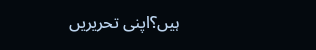ہیں؟اپنی تحریریں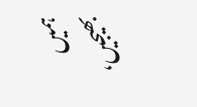ہمیں بھیجیں،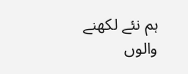ہم نئے لکھنے والوں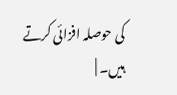کی حوصلہ افزائی کرتے ہیں۔ |